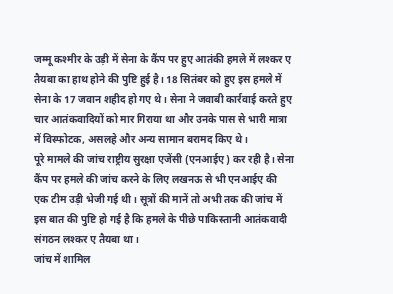जम्मू कश्मीर के उड़ी में सेना के कैंप पर हुए आतंकी हमले में लश्कर ए तैयबा का हाथ होने की पुष्टि हुई है। 18 सितंबर को हुए इस हमले में सेना के 17 जवान शहीद हो गए थे। सेना ने जवाबी कार्रवाई करते हुए चार आतंकवादियों को मार गिराया था और उनके पास से भारी मात्रा में विस्फोटक, असलहे और अन्य सामान बरामद किए थे।
पूरे मामले की जांच राष्ट्रीय सुरक्षा एजेंसी (एनआईए) कर रही है। सेना कैंप पर हमले की जांच करने के लिए लखनऊ से भी एनआईए की एक टीम उड़ी भेजी गई थी। सूत्रों की मानें तो अभी तक की जांच में इस बात की पुष्टि हो गई है कि हमले के पीछे पाकिस्तानी आतंकवादी संगठन लश्कर ए तैयबा था।
जांच में शामिल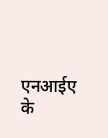एनआईए के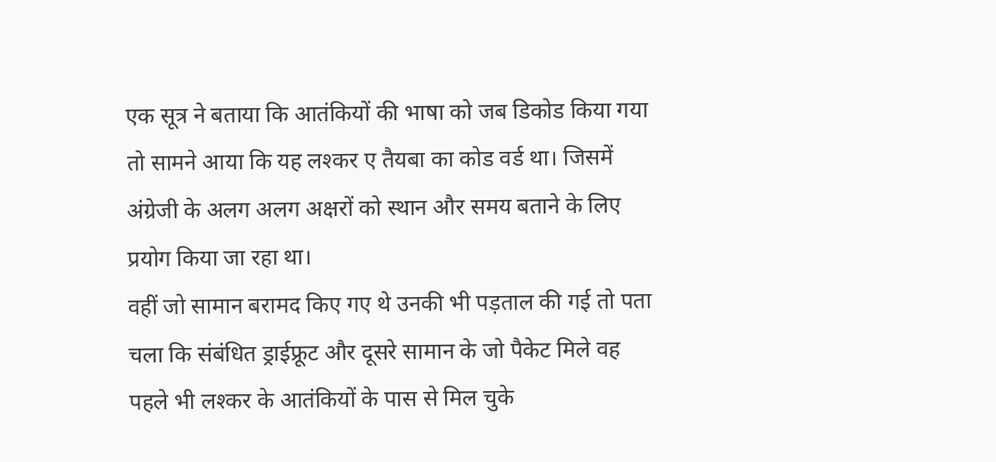एक सूत्र ने बताया कि आतंकियों की भाषा को जब डिकोड किया गया तो सामने आया कि यह लश्कर ए तैयबा का कोड वर्ड था। जिसमें अंग्रेजी के अलग अलग अक्षरों को स्थान और समय बताने के लिए प्रयोग किया जा रहा था।
वहीं जो सामान बरामद किए गए थे उनकी भी पड़ताल की गई तो पता चला कि संबंधित ड्राईफ्रूट और दूसरे सामान के जो पैकेट मिले वह पहले भी लश्कर के आतंकियों के पास से मिल चुके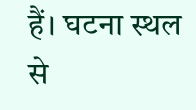हैं। घटना स्थल से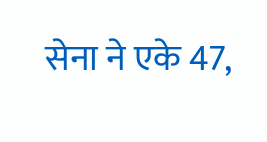सेना ने एके 47,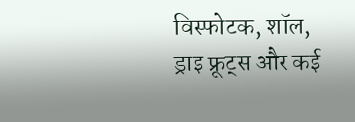विस्फोटक, शॉल, ड्राइ फ्रूट्स और कई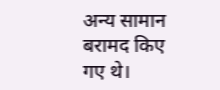अन्य सामान बरामद किए गए थे।